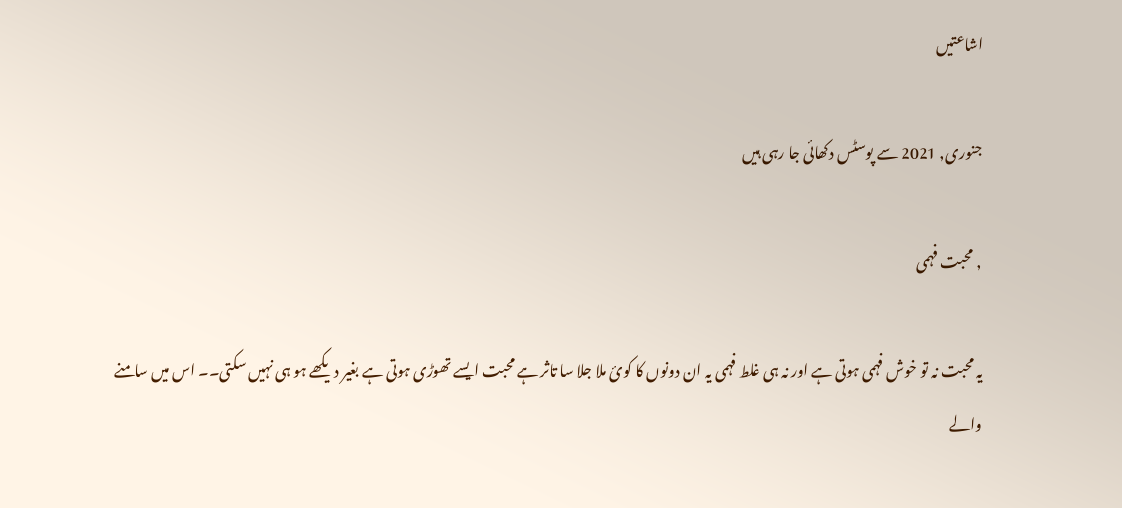اشاعتیں

جنوری, 2021 سے پوسٹس دکھائی جا رہی ہیں

, محبت فہمی

یہ محبت نہ تو خوش فہمی ہوتی ہے اور نہ ہی غلط فہمی یہ ان دونوں کا کوئ ملا جلا سا تاثر ہے محبت ایسے تھوڑی ہوتی ہے بغیر دیکھے ہو ہی نہیں سکتی۔۔ اس میں سامنے والے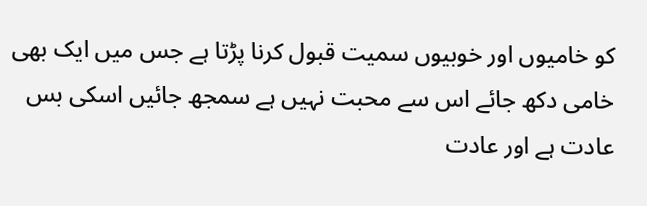کو خامیوں اور خوبیوں سمیت قبول کرنا پڑتا ہے جس میں ایک بھی خامی دکھ جائے اس سے محبت نہیں ہے سمجھ جائیں اسکی بس عادت ہے اور عادت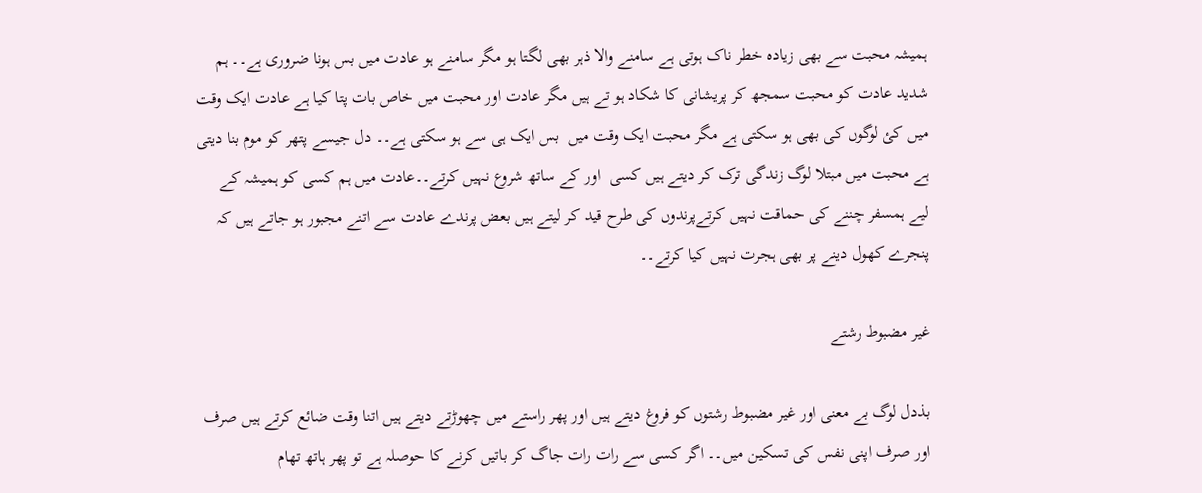ہمیشہ محبت سے بھی زیادہ خطر ناک ہوتی ہے سامنے والا ذہر بھی لگتا ہو مگر سامنے ہو عادت میں بس ہونا ضروری ہے۔۔ ہم شدید عادت کو محبت سمجھ کر پریشانی کا شکاد ہو تے ہیں مگر عادت اور محبت میں خاص بات پتا کیا ہے عادت ایک وقت میں کئ لوگوں کی بھی ہو سکتی ہے مگر محبت ایک وقت میں  بس ایک ہی سے ہو سکتی ہے۔۔ دل جیسے پتھر کو موم بنا دیتی ہے محبت میں مبتلا لوگ زندگی ترک کر دیتے ہیں کسی  اور کے ساتھ شروع نہیں کرتے۔۔عادت میں ہم کسی کو ہمیشہ کے لیے ہمسفر چننے کی حماقت نہیں کرتےپرندوں کی طرح قید کر لیتے ہیں بعض پرندے عادت سے اتنے مجبور ہو جاتے ہیں کہ پنجرے کھول دینے پر بھی ہجرت نہیں کیا کرتے۔۔

غیر مضبوط رشتے

بذدل لوگ بے معنی اور غیر مضبوط رشتوں کو فروغ دیتے ہیں اور پھر راستے میں چھوڑتے دیتے ہیں اتنا وقت ضائع کرتے ہیں صرف اور صرف اپنی نفس کی تسکین میں۔۔ اگر کسی سے رات رات جاگ کر باتیں کرنے کا حوصلہ ہے تو پھر ہاتھ تھام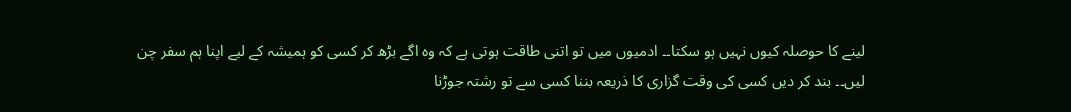لینے کا حوصلہ کیوں نہیں ہو سکتا۔۔ ادمیوں میں تو اتنی طاقت ہوتی ہے کہ وہ اگے بڑھ کر کسی کو ہمیشہ کے لیے اپنا ہم سفر چن لیں۔۔ بند کر دیں کسی کی وقت گزاری کا ذریعہ بننا کسی سے تو رشتہ جوڑنا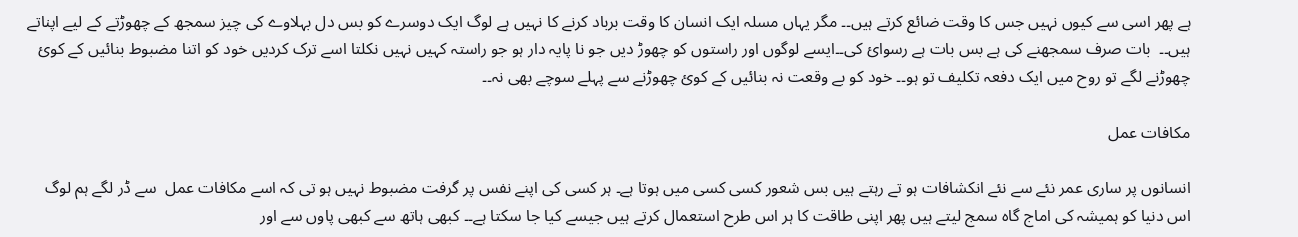ہے پھر اسی سے کیوں نہیں جس کا وقت ضائع کرتے ہیں۔۔ مگر یہاں مسلہ ایک انسان کا وقت برباد کرنے کا نہیں ہے لوگ ایک دوسرے کو بس دل بہلاوے کی چیز سمجھ کے چھوڑتے کے لیے اپناتے ہیں۔۔  بات صرف سمجھنے کی ہے بس بات ہے رسوائ کی۔۔ایسے لوگوں اور راستوں کو چھوڑ دیں جو نا پایہ دار ہو جو راستہ کہیں نہیں نکلتا اسے ترک کردیں خود کو اتنا مضبوط بنائیں کے کوئ چھوڑنے لگے تو روح میں ایک دفعہ تکلیف تو ہو۔۔ خود کو بے وقعت نہ بنائیں کے کوئ چھوڑنے سے پہلے سوچے بھی نہ۔۔

مکافات عمل

انسانوں پر ساری عمر نئے سے نئے انکشافات ہو تے رہتے ہیں بس شعور کسی کسی میں ہوتا ہے۔ ہر کسی کی اپنے نفس پر گرفت مضبوط نہیں ہو تی کہ اسے مکافات عمل  سے ڈر لگے ہم لوگ اس دنیا کو ہمیشہ کی اماج گاہ سمج لیتے ہیں پھر اپنی طاقت کا ہر اس طرح استعمال کرتے ہیں جیسے کیا جا سکتا ہے۔۔ کبھی ہاتھ سے کبھی پاوں سے اور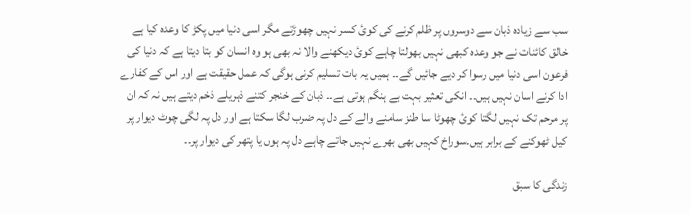سب سے زیادہ ذبان سے دوسروں پر ظلم کرنے کی کوئ کسر نہیں چھوڑتے مگر اسی دنیا میں پکڑ کا وعدہ کیا ہے خالق کائنات نے جو وعدہ کبھی نہیں بھولتا چاہے کوئ دیکھنے والا نہ بھی ہو وہ انسان کو بتا دیتا ہے کہ دنیا کی فرعون اسی دنیا میں رسوا کر دیے جائیں گے۔۔ ہمیں یہ بات تسلیم کرنی ہوگی کہ عمل حقیقت ہے اور اس کے کفارے ادا کرنے اسان نہیں ہیں۔۔ انکی تعثیر بہت بے ہنگم ہوتی ہے۔۔ ذبان کے خنجر کتنے ذہریلے ذخم دیتے ہیں نہ کہ ان پر مرحم تک نہیں لگتا کوئ چھوٹا سا طنز سامنے والے کے دل پہ ضرب لگا سکتا ہے اور دل پہ لگی چوٹ دیوار پر کیل ٹھوکنے کے برابر ہیں۔سوراخ کہیں بھی بھرے نہیں جاتے چاہے دل پہ ہوں یا پتھر کی دیوار پر۔۔

زندگی کا سبق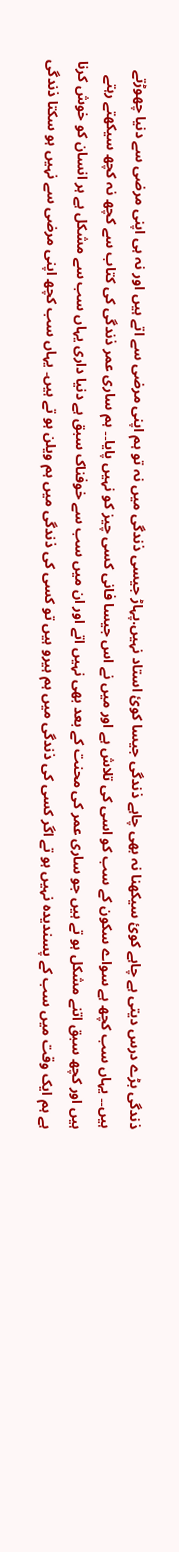ذندگی بڑے درس دیتی ہے چاہے کوئ سیکھنا نہ بھی چاہے ذندگی جیسا کوئ استاد نہیں.پہاڑ جیسی ذندگی میں نہ تو ہم اپنی مرضی سے اتے ہیں اور نہ ہی اپنی مرضی سے دنیا چھوڑتے ہیں۔۔ یہاں سب کچھ ہے سواے سکون کے سب کو اسی کی تلاش ہے اور میں نے اس جیسا فانی کسی چیز کو نہیں پایا۔۔ ہم ساری عمر ذندگی کی کتاب سے کچھ نہ کچھ سیکھتے رہتے ہیں اور کچھ سبق اتنے مشکل ہو تے ہیں جو ساری عمر کی محنت کے بعد بھی نہیں اتے اور ان میں سب سے خوفناک سبق ہے دنیا داری یہاں سب سے مشکل ہے ہر انسان کو خوش کرنا ہے ہم ایک وقت میں سب کے پسندیدہ نہیں ہو تے اگر کسی کی ذندگی میں ہم ہیرو ہیں تو کسی کی ذندگی میں ہم ویلن ہو تے ہیں۔ یہاں سب کچھ اپنی مرضی سے نہیں ہو سکتا ذندگی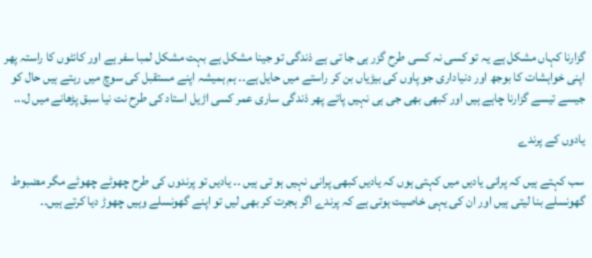گزارنا کہاں مشکل ہے یہ تو کسی نہ کسی طرح گزر ہی جا تی ہے ذندگی تو جینا مشکل ہے بہت مشکل لمبا سفر ہے اور کانٹوں کا راستہ پھر اپنی خواہشات کا بوجھ اور دنیاداری جو پاوں کی بیڑیاں بن کر راستے میں حایل ہے۔۔ ہم ہمیشہ اپنے مستقبل کی سوچ میں رہتے ہیں حال کو جیسے تیسے گزارنا چاہے ہیں اور کبھی بھی جی ہی نہیں پاتے پھر ذندگی ساری عمر کسی اڑیل استاد کی طرح نت نیا سبق پڑھانے میں ل...

یادوں کے پرندے

سب کہتے ہیں کہ پرانی یادیں میں کہتی ہوں کہ یادیں کبھی پرانی نہیں ہو تی ہیں ۔۔ یادیں تو پرندوں کی طرح چھوٹے چھوٹے مگر مضبوط گھونسلے بنا لیتی ہیں اور ان کی یہی خاصیت ہوتی ہے کہ پرندے اگر ہجرت کر بھی لیں تو اپنے گھونسلے وہیں چھوڑ دیا کرتے ہیں۔۔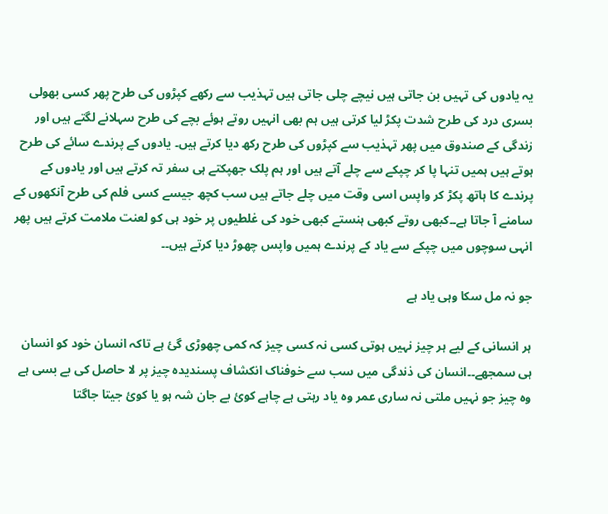یہ یادوں کی تہیں بن جاتی ہیں نیچے چلی جاتی ہیں تہذیب سے رکھے کپڑوں کی طرح پھر کسی بھولی بسری درد کی طرح شدت پکڑ لیا کرتی ہیں ہم بھی انہیں روتے ہوئے بچے کی طرح سہلانے لگتے ہیں اور زندگی کے صندوق میں پھر تہذیب سے کپڑوں کی طرح رکھ دیا کرتے ہیں۔ یادوں کے پرندے سائے کی طرح ہوتے ہیں ہمیں تنہا پا کر چپکے سے چلے آتے ہیں اور ہم پلک جھپکتے ہی سفر تہ کرتے ہیں اور یادوں کے پرندے کا ہاتھ پکڑ کر واپس اسی وقت میں چلے جاتے ہیں سب کچھ جیسے کسی فلم کی طرح آنکھوں کے سامنے آ جاتا ہے۔۔کبھی روتے کبھی ہنستے کبھی خود کی غلطیوں پر خود ہی کو لعنت ملامت کرتے ہیں پھر انہی سوچوں میں چپکے سے یاد کے پرندے ہمیں واپس چھوڑ دیا کرتے ہیں۔۔

جو نہ مل سکا وہی یاد ہے

ہر انسانی کے لیے ہر چیز نہیں ہوتی کسی نہ کسی چیز کہ کمی چھوڑی گئ ہے تاکہ انسان خود کو انسان ہی سمجھے۔۔انسان کی ذندگی میں سب سے خوفناک انکشاف پسندیدہ چیز پر لا حاصل کی بے بسی ہے وہ چیز جو نہیں ملتی نہ ساری عمر وہ یاد رہتی ہے چاہے کوئ بے جان شہ ہو یا کوئ جیتا جاگتا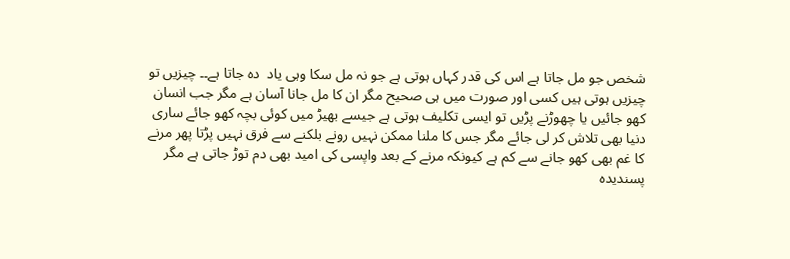شخص جو مل جاتا ہے اس کی قدر کہاں ہوتی ہے جو نہ مل سکا وہی یاد  دہ جاتا ہے۔۔ چیزیں تو چیزیں ہوتی ہیں کسی اور صورت میں ہی صحیح مگر ان کا مل جانا آسان ہے مگر جب انسان کھو جائیں یا چھوڑنے پڑیں تو ایسی تکلیف ہوتی ہے جیسے بھیڑ میں کوئی بچہ کھو جائے ساری دنیا بھی تلاش کر لی جائے مگر جس کا ملنا ممکن نہیں رونے بلکنے سے فرق نہیں پڑتا پھر مرنے کا غم بھی کھو جانے سے کم ہے کیونکہ مرنے کے بعد واپسی کی امید بھی دم توڑ جاتی ہے مگر پسندیدہ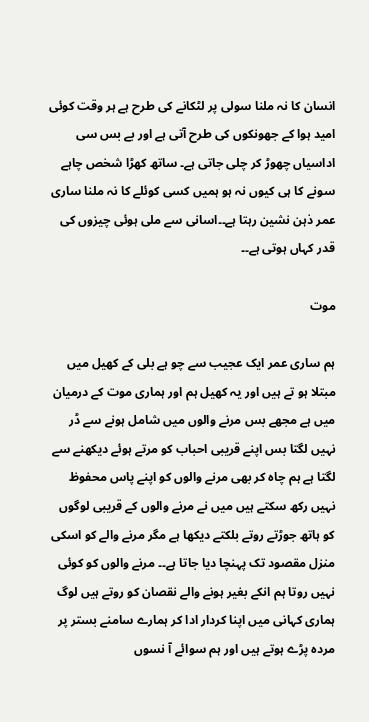انسان کا نہ ملنا سولی پر لٹکانے کی طرح ہے ہر وقت کوئی امید ہوا کے جھونکوں کی طرح آتی ہے اور بے بس سی اداسیاں چھوڑ کر چلی جاتی ہے۔ ساتھ کھڑا شخص چاہے سونے کا ہی کیوں نہ ہو ہمیں کسی کوئلے کا نہ ملنا ساری عمر ذہن نشین رہتا ہے۔۔اسانی سے ملی ہوئی چیزوں کی قدر کہاں ہوتی ہے۔۔

موت

ہم ساری عمر ایک عجیب سے چو ہے بلی کے کھیل میں مبتلا ہو تے ہیں اور یہ کھیل ہم اور ہماری موت کے درمیان میں ہے مجھے بس مرنے والوں میں شامل ہونے سے ڈر نہیں لگتا بس اپنے قریبی احباب کو مرتے ہوئے دیکھنے سے لگتا ہے ہم چاہ کر بھی مرنے والوں کو اپنے پاس محفوظ نہیں رکھ سکتے ہیں میں نے مرنے والوں کے قریبی لوگوں کو ہاتھ جوڑتے روتے بلکتے دیکھا ہے مگر مرنے والے کو اسکی منزل مقصود تک پہنچا دیا جاتا ہے۔۔ مرنے والوں کو کوئی نہیں روتا ہم انکے بغیر ہونے والے نقصان کو روتے ہیں لوگ ہماری کہانی میں اپنا کردار ادا کر ہمارے سامنے بستر پر مردہ پڑے ہوتے ہیں اور ہم سوائے آ نسوں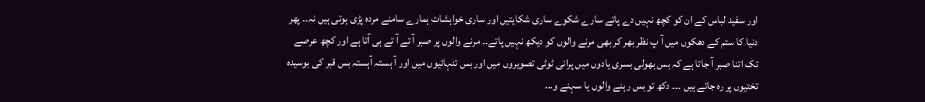اور سفید لباس کے ان کو کچھ نہیں دے پاتے سارے شکوے ساری شکایتیں اور ساری خواہشات ہمارے سامنے مردہ پڑی ہوتی ہیں نہ۔۔ پھر دنیا کا ستم کے دھکوں میں آ پ نظر بھر کر بھی مرنے والوں کو دیکھ نہیں پاتے۔۔ مرنے والوں پر صبر آ تے آ تے ہی آتا ہے اور کچھ عرصے تک اتنا صبر آ جاتا ہے کہ بس بھولی بسری یادوں میں پرانی ٹوٹی تصویروں میں اور بس تنہائیوں میں اور آ ہستہ آہستہ بس قبر کی بوسیدہ تختیوں پر رہ جاتے ہیں ۔۔۔ دکھ تو بس رہنے والوں یا سہنے و...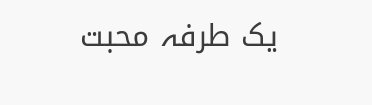یک طرفہ محبت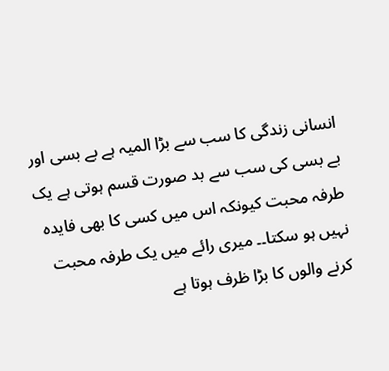انسانی زندگی کا سب سے بڑا المیہ ہے بے بسی اور بے بسی کی سب سے بد صورت قسم ہوتی ہے یک طرفہ محبت کیونکہ اس میں کسی کا بھی فایدہ نہیں ہو سکتا۔۔ میری رائے میں یک طرفہ محبت کرنے والوں کا بڑا ظرف ہوتا ہے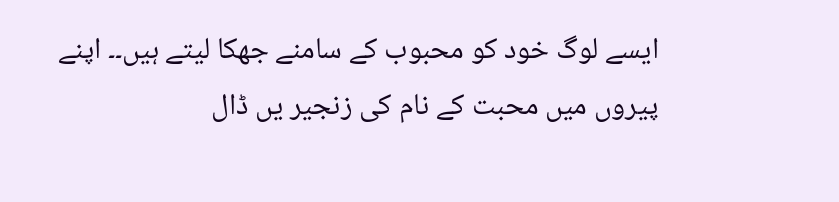ایسے لوگ خود کو محبوب کے سامنے جھکا لیتے ہیں۔۔ اپنے پیروں میں محبت کے نام کی زنجیر یں ڈال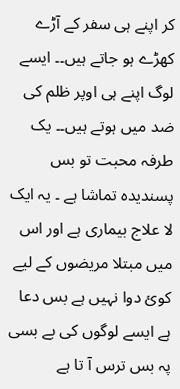کر اپنے ہی سفر کے آڑے کھڑے ہو جاتے ہیں۔۔ ایسے لوگ اپنے ہی اوپر ظلم کی ضد میں ہوتے ہیں۔۔ یک طرفہ محبت تو بس پسندیدہ تماشا ہے ۔ یہ ایک لا علاج بیماری ہے اور اس میں مبتلا مریضوں کے لیے کوئ دوا نہیں ہے بس دعا ہے ایسے لوگوں کی بے بسی پہ بس ترس آ تا ہے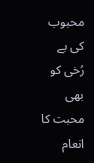محبوب کی بے رُخی کو بھی محبت کا انعام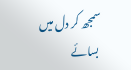سمجھ کر دل میں بسائے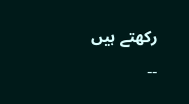رکھتے ہیں ۔۔